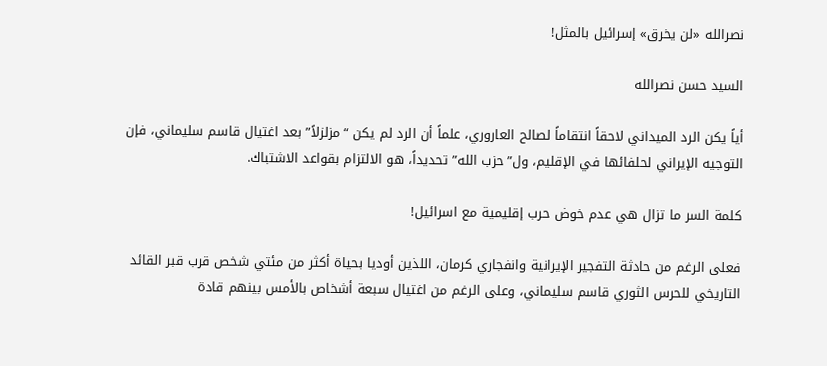نصرالله «لن يخرق» إسرائيل بالمثل!

السيد حسن نصرالله

أياً يكن الرد الميداني لاحقاً انتقاماً لصالح العاروري، علماً أن الرد لم يكن “مزلزلاً” بعد اغتيال قاسم سليماني، فإن التوجيه الإيراني لحلفائها في الإقليم، ول”حزب الله” تحديداً، هو الالتزام بقواعد الاشتباك.

كلمة السر ما تزال هي عدم خوض حرب إقليمية مع اسرائيل!

فعلى الرغم من حادثة التفجير الإيرانية وانفجاري كرمان، اللذين أوديا بحياة أكثر من مئتي شخص قرب قبر القائد التاريخي للحرس الثوري قاسم سليماني، وعلى الرغم من اغتيال سبعة أشخاص بالأمس بينهم قادة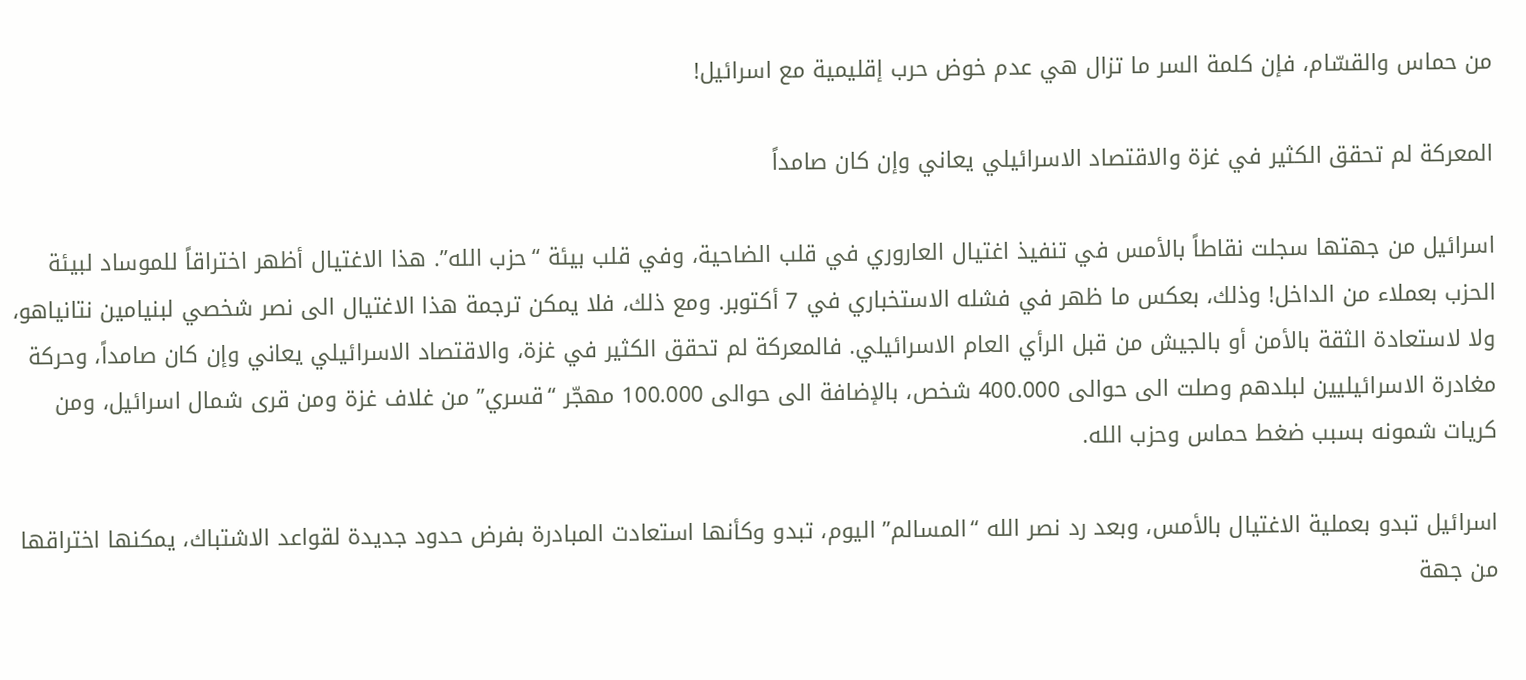من حماس والقسّام، فإن كلمة السر ما تزال هي عدم خوض حرب إقليمية مع اسرائيل!

المعركة لم تحقق الكثير في غزة والاقتصاد الاسرائيلي يعاني وإن كان صامداً

اسرائيل من جهتها سجلت نقاطاً بالأمس في تنفيذ اغتيال العاروري في قلب الضاحية، وفي قلب بيئة “حزب الله”. هذا الاغتيال أظهر اختراقاً للموساد لبيئة الحزب بعملاء من الداخل! وذلك، بعكس ما ظهر في فشله الاستخباري في 7 أكتوبر. ومع ذلك، فلا يمكن ترجمة هذا الاغتيال الى نصر شخصي لبنيامين نتانياهو، ولا لاستعادة الثقة بالأمن أو بالجيش من قبل الرأي العام الاسرائيلي. فالمعركة لم تحقق الكثير في غزة، والاقتصاد الاسرائيلي يعاني وإن كان صامداً، وحركة مغادرة الاسرائيليين لبلدهم وصلت الى حوالى 400.000 شخص، بالإضافة الى حوالى 100.000 مهجّر “قسري” من غلاف غزة ومن قرى شمال اسرائيل، ومن كريات شمونه بسبب ضغط حماس وحزب الله.

اسرائيل تبدو بعملية الاغتيال بالأمس، وبعد رد نصر الله “المسالم” اليوم، تبدو وكأنها استعادت المبادرة بفرض حدود جديدة لقواعد الاشتباك، يمكنها اختراقها من جهة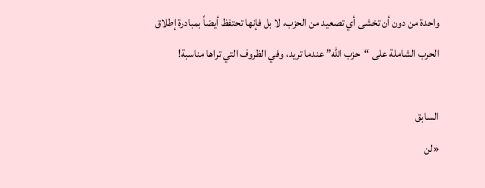واحدة من دون أن تخشى أي تصعيد من الحزب، لا بل فإنها تحتفظ أيضاً بمبادرة إطلاق الحرب الشاملة على “حزب الله” عندما تريد، وفي الظروف التي تراها مناسبة!

السابق
«لن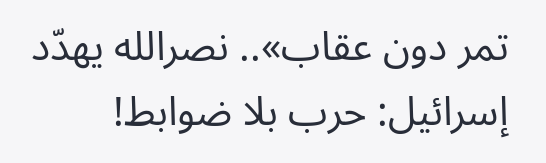تمر دون عقاب».. نصرالله يهدّد إسرائيل: حرب بلا ضوابط!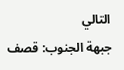التالي
جبهة الجنوب: قصف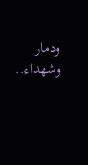ودمار وشهداء..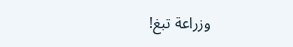وزراعة تبغ!